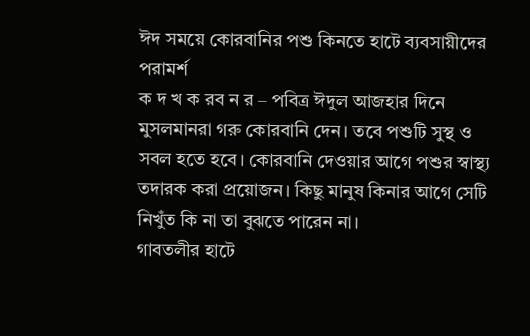ঈদ সময়ে কোরবানির পশু কিনতে হাটে ব্যবসায়ীদের পরামর্শ
ক দ খ ক রব ন র – পবিত্র ঈদুল আজহার দিনে মুসলমানরা গরু কোরবানি দেন। তবে পশুটি সুস্থ ও সবল হতে হবে। কোরবানি দেওয়ার আগে পশুর স্বাস্থ্য তদারক করা প্রয়োজন। কিছু মানুষ কিনার আগে সেটি নিখুঁত কি না তা বুঝতে পারেন না।
গাবতলীর হাটে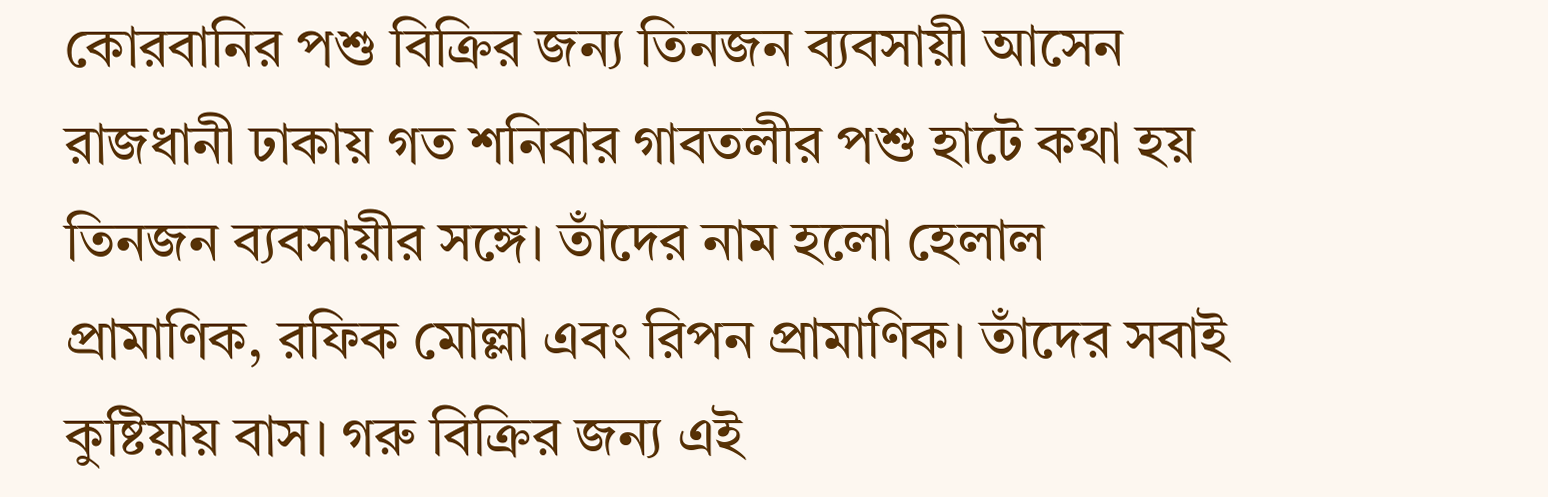কোরবানির পশু বিক্রির জন্য তিনজন ব্যবসায়ী আসেন
রাজধানী ঢাকায় গত শনিবার গাবতলীর পশু হাটে কথা হয় তিনজন ব্যবসায়ীর সঙ্গে। তাঁদের নাম হলো হেলাল প্রামাণিক, রফিক মোল্লা এবং রিপন প্রামাণিক। তাঁদের সবাই কুষ্টিয়ায় বাস। গরু বিক্রির জন্য এই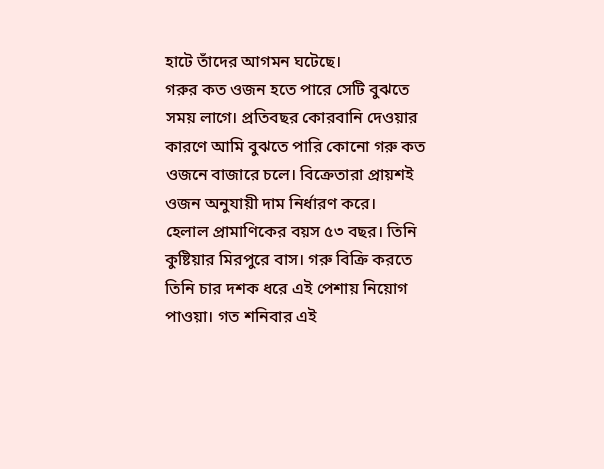হাটে তাঁদের আগমন ঘটেছে।
গরুর কত ওজন হতে পারে সেটি বুঝতে সময় লাগে। প্রতিবছর কোরবানি দেওয়ার কারণে আমি বুঝতে পারি কোনো গরু কত ওজনে বাজারে চলে। বিক্রেতারা প্রায়শই ওজন অনুযায়ী দাম নির্ধারণ করে।
হেলাল প্রামাণিকের বয়স ৫৩ বছর। তিনি কুষ্টিয়ার মিরপুরে বাস। গরু বিক্রি করতে তিনি চার দশক ধরে এই পেশায় নিয়োগ পাওয়া। গত শনিবার এই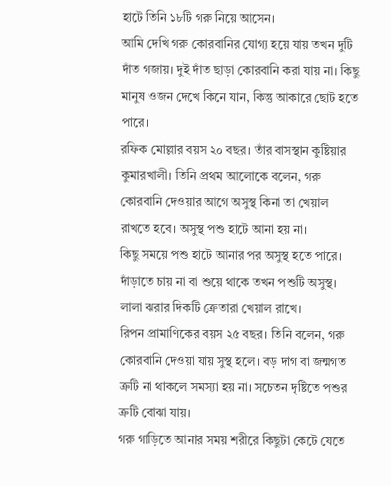হাটে তিনি ১৮টি গরু নিয়ে আসেন।
আমি দেখি গরু কোরবানির যোগ্য হয়ে যায় তখন দুটি দাঁত গজায়। দুই দাঁত ছাড়া কোরবানি করা যায় না। কিছু মানুষ ওজন দেখে কিনে যান, কিন্তু আকারে ছোট হতে পারে।
রফিক মোল্লার বয়স ২০ বছর। তাঁর বাসস্থান কুষ্টিয়ার কুমারখালী। তিনি প্রথম আলোকে বলেন, গরু কোরবানি দেওয়ার আগে অসুস্থ কিনা তা খেয়াল রাখতে হবে। অসুস্থ পশু হাটে আনা হয় না।
কিছু সময়ে পশু হাটে আনার পর অসুস্থ হতে পারে। দাঁড়াতে চায় না বা শুয়ে থাকে তখন পশুটি অসুস্থ। লালা ঝরার দিকটি ক্রেতারা খেয়াল রাখে।
রিপন প্রামাণিকের বয়স ২৫ বছর। তিনি বলেন, গরু কোরবানি দেওয়া যায় সুস্থ হলে। বড় দাগ বা জন্মগত ত্রুটি না থাকলে সমস্যা হয় না। সচেতন দৃষ্টিতে পশুর ত্রুটি বোঝা যায়।
গরু গাড়িতে আনার সময় শরীরে কিছুটা কেটে যেতে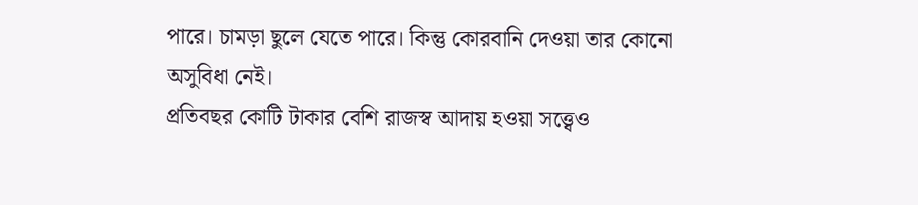পারে। চামড়া ছুলে যেতে পারে। কিন্তু কোরবানি দেওয়া তার কোনো অসুবিধা নেই।
প্রতিবছর কোটি টাকার বেশি রাজস্ব আদায় হওয়া সত্ত্বেও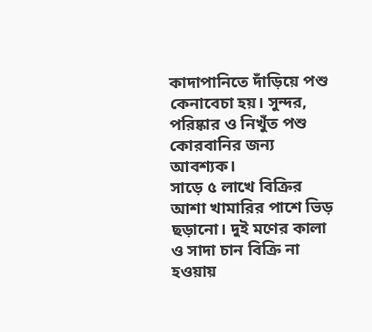কাদাপানিতে দাঁড়িয়ে পশু কেনাবেচা হয়। সুন্দর, পরিষ্কার ও নিখুঁত পশু কোরবানির জন্য আবশ্যক।
সাড়ে ৫ লাখে বিক্রির আশা খামারির পাশে ভিড় ছড়ানো। দুই মণের কালা ও সাদা চান বিক্রি না হওয়ায়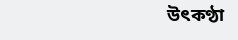উৎকণ্ঠা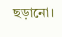ছড়ানো।